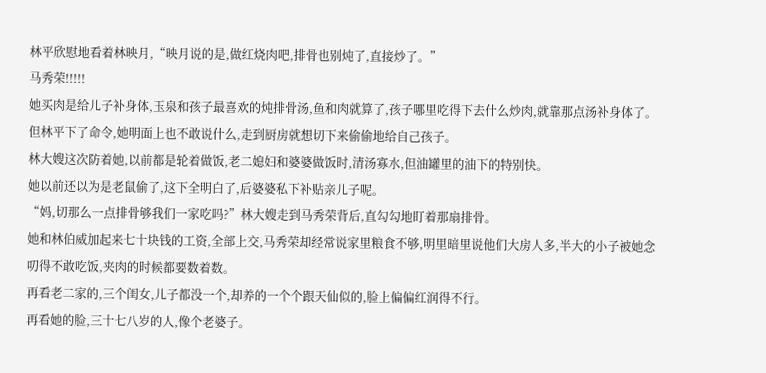林平欣慰地看着林映月,“映月说的是,做红烧肉吧,排骨也别炖了,直接炒了。”
马秀荣!!!!!
她买肉是给儿子补身体,玉泉和孩子最喜欢的炖排骨汤,鱼和肉就算了,孩子哪里吃得下去什么炒肉,就靠那点汤补身体了。
但林平下了命令,她明面上也不敢说什么,走到厨房就想切下来偷偷地给自己孩子。
林大嫂这次防着她,以前都是轮着做饭,老二媳妇和婆婆做饭时,清汤寡水,但油罐里的油下的特别快。
她以前还以为是老鼠偷了,这下全明白了,后婆婆私下补贴亲儿子呢。
“妈,切那么一点排骨够我们一家吃吗?”林大嫂走到马秀荣背后,直勾勾地盯着那扇排骨。
她和林伯威加起来七十块钱的工资,全部上交,马秀荣却经常说家里粮食不够,明里暗里说他们大房人多,半大的小子被她念叨得不敢吃饭,夹肉的时候都要数着数。
再看老二家的,三个闺女,儿子都没一个,却养的一个个跟天仙似的,脸上偏偏红润得不行。
再看她的脸,三十七八岁的人,像个老婆子。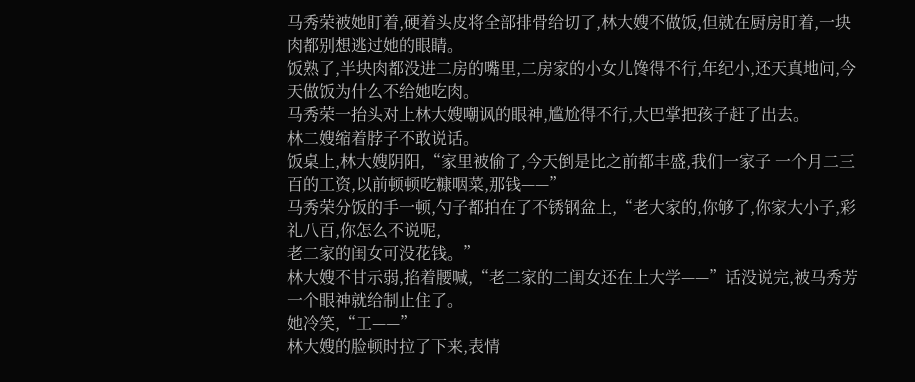马秀荣被她盯着,硬着头皮将全部排骨给切了,林大嫂不做饭,但就在厨房盯着,一块肉都别想逃过她的眼睛。
饭熟了,半块肉都没进二房的嘴里,二房家的小女儿馋得不行,年纪小,还天真地问,今天做饭为什么不给她吃肉。
马秀荣一抬头对上林大嫂嘲讽的眼神,尴尬得不行,大巴掌把孩子赶了出去。
林二嫂缩着脖子不敢说话。
饭桌上,林大嫂阴阳,“家里被偷了,今天倒是比之前都丰盛,我们一家子 一个月二三百的工资,以前顿顿吃糠咽菜,那钱——”
马秀荣分饭的手一顿,勺子都拍在了不锈钢盆上,“老大家的,你够了,你家大小子,彩礼八百,你怎么不说呢,
老二家的闺女可没花钱。”
林大嫂不甘示弱,掐着腰喊,“老二家的二闺女还在上大学——”话没说完,被马秀芳一个眼神就给制止住了。
她冷笑,“工——”
林大嫂的脸顿时拉了下来,表情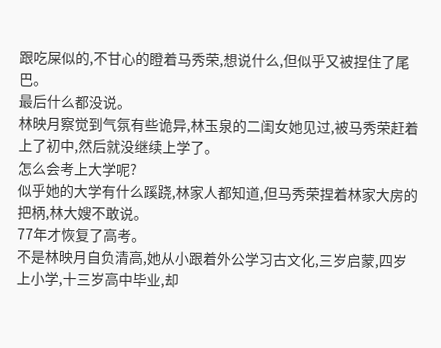跟吃屎似的,不甘心的瞪着马秀荣,想说什么,但似乎又被捏住了尾巴。
最后什么都没说。
林映月察觉到气氛有些诡异,林玉泉的二闺女她见过,被马秀荣赶着上了初中,然后就没继续上学了。
怎么会考上大学呢?
似乎她的大学有什么蹊跷,林家人都知道,但马秀荣捏着林家大房的把柄,林大嫂不敢说。
77年才恢复了高考。
不是林映月自负清高,她从小跟着外公学习古文化,三岁启蒙,四岁上小学,十三岁高中毕业,却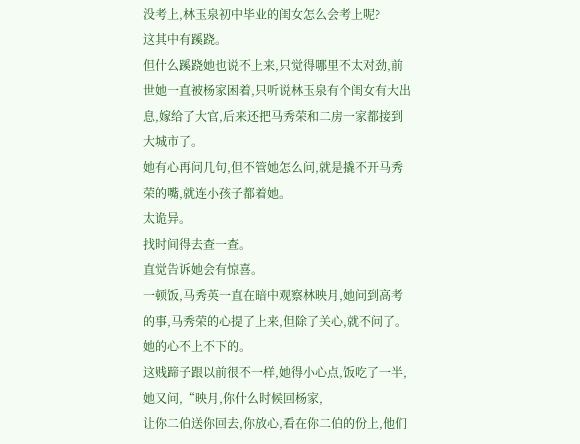没考上,林玉泉初中毕业的闺女怎么会考上呢?
这其中有蹊跷。
但什么蹊跷她也说不上来,只觉得哪里不太对劲,前世她一直被杨家困着,只听说林玉泉有个闺女有大出息,嫁给了大官,后来还把马秀荣和二房一家都接到大城市了。
她有心再问几句,但不管她怎么问,就是撬不开马秀荣的嘴,就连小孩子都着她。
太诡异。
找时间得去查一查。
直觉告诉她会有惊喜。
一顿饭,马秀英一直在暗中观察林映月,她问到高考的事,马秀荣的心提了上来,但除了关心,就不问了。
她的心不上不下的。
这贱蹄子跟以前很不一样,她得小心点,饭吃了一半,她又问,“映月,你什么时候回杨家,
让你二伯送你回去,你放心,看在你二伯的份上,他们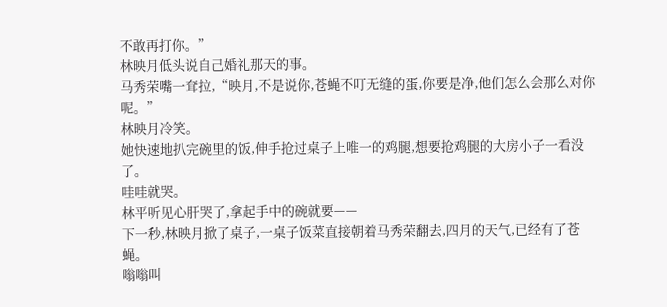不敢再打你。”
林映月低头说自己婚礼那天的事。
马秀荣嘴一耷拉,“映月,不是说你,苍蝇不叮无缝的蛋,你要是净,他们怎么会那么对你呢。”
林映月冷笑。
她快速地扒完碗里的饭,伸手抢过桌子上唯一的鸡腿,想要抢鸡腿的大房小子一看没了。
哇哇就哭。
林平听见心肝哭了,拿起手中的碗就要——
下一秒,林映月掀了桌子,一桌子饭菜直接朝着马秀荣翻去,四月的天气,已经有了苍蝇。
嗡嗡叫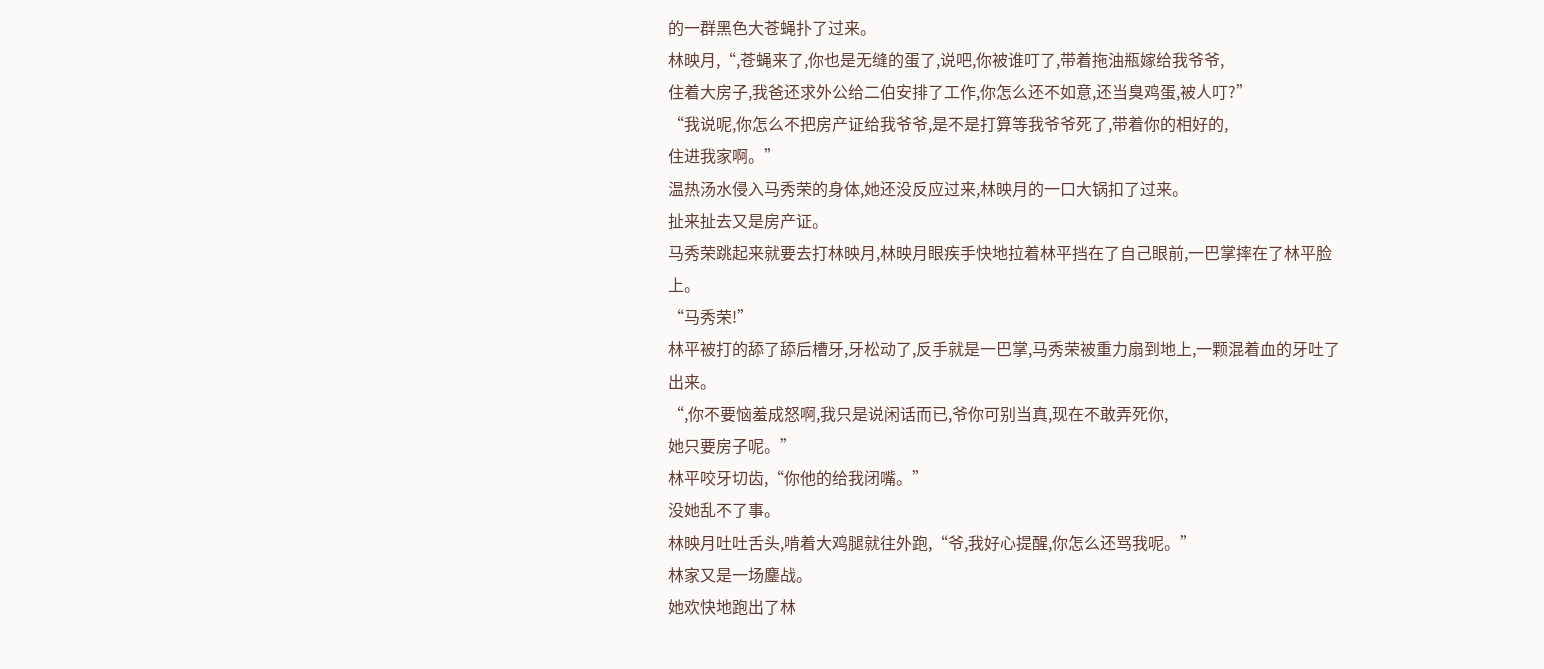的一群黑色大苍蝇扑了过来。
林映月,“,苍蝇来了,你也是无缝的蛋了,说吧,你被谁叮了,带着拖油瓶嫁给我爷爷,
住着大房子,我爸还求外公给二伯安排了工作,你怎么还不如意,还当臭鸡蛋,被人叮?”
“我说呢,你怎么不把房产证给我爷爷,是不是打算等我爷爷死了,带着你的相好的,
住进我家啊。”
温热汤水侵入马秀荣的身体,她还没反应过来,林映月的一口大锅扣了过来。
扯来扯去又是房产证。
马秀荣跳起来就要去打林映月,林映月眼疾手快地拉着林平挡在了自己眼前,一巴掌摔在了林平脸上。
“马秀荣!”
林平被打的舔了舔后槽牙,牙松动了,反手就是一巴掌,马秀荣被重力扇到地上,一颗混着血的牙吐了出来。
“,你不要恼羞成怒啊,我只是说闲话而已,爷你可别当真,现在不敢弄死你,
她只要房子呢。”
林平咬牙切齿,“你他的给我闭嘴。”
没她乱不了事。
林映月吐吐舌头,啃着大鸡腿就往外跑,“爷,我好心提醒,你怎么还骂我呢。”
林家又是一场鏖战。
她欢快地跑出了林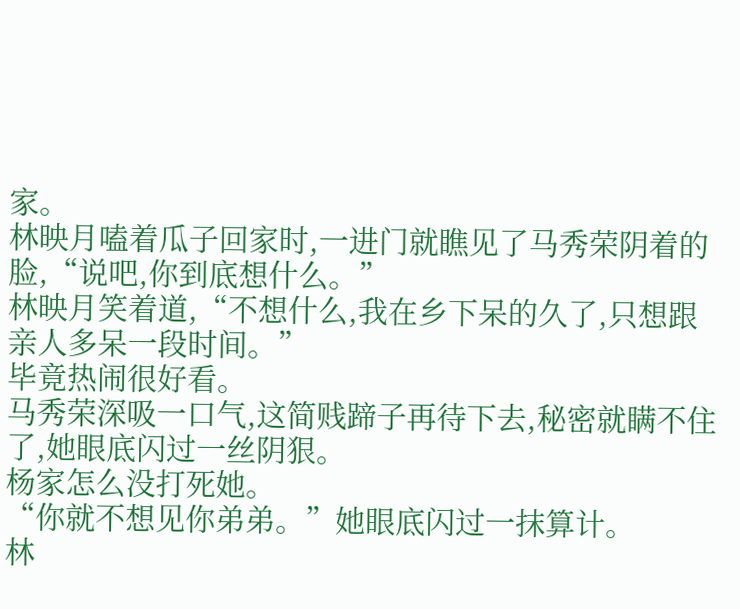家。
林映月嗑着瓜子回家时,一进门就瞧见了马秀荣阴着的脸,“说吧,你到底想什么。”
林映月笑着道,“不想什么,我在乡下呆的久了,只想跟亲人多呆一段时间。”
毕竟热闹很好看。
马秀荣深吸一口气,这简贱蹄子再待下去,秘密就瞒不住了,她眼底闪过一丝阴狠。
杨家怎么没打死她。
“你就不想见你弟弟。”她眼底闪过一抹算计。
林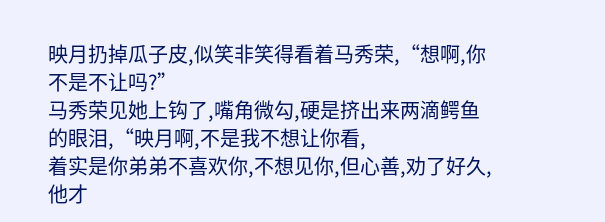映月扔掉瓜子皮,似笑非笑得看着马秀荣,“想啊,你不是不让吗?”
马秀荣见她上钩了,嘴角微勾,硬是挤出来两滴鳄鱼的眼泪,“映月啊,不是我不想让你看,
着实是你弟弟不喜欢你,不想见你,但心善,劝了好久,他才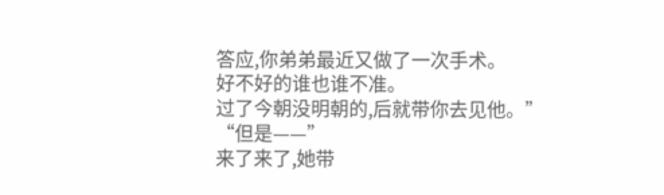答应,你弟弟最近又做了一次手术。
好不好的谁也谁不准。
过了今朝没明朝的,后就带你去见他。”
“但是——”
来了来了,她带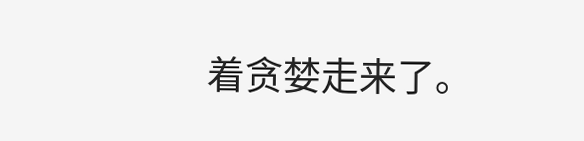着贪婪走来了。